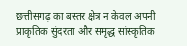छत्तीसगढ़ का बस्तर क्षेत्र न केवल अपनी प्राकृतिक सुंदरता और समृद्ध सांस्कृतिक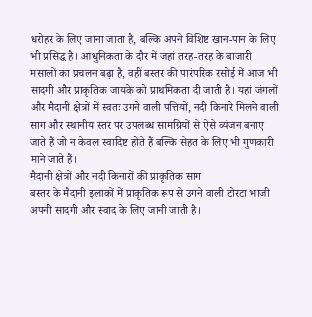धरोहर के लिए जाना जाता है, बल्कि अपने विशिष्ट खान-पान के लिए भी प्रसिद्ध है। आधुनिकता के दौर में जहां तरह-तरह के बाजारी मसालों का प्रचलन बढ़ा है, वहीं बस्तर की पारंपरिक रसोई में आज भी सादगी और प्राकृतिक जायके को प्राथमिकता दी जाती है। यहां जंगलों और मैदानी क्षेत्रों में स्वतः उगने वाली पत्तियों, नदी किनारे मिलने वाली साग और स्थानीय स्तर पर उपलब्ध सामग्रियों से ऐसे व्यंजन बनाए जाते हैं जो न केवल स्वादिष्ट होते हैं बल्कि सेहत के लिए भी गुणकारी माने जाते हैं।
मैदानी क्षेत्रों और नदी किनारों की प्राकृतिक साग
बस्तर के मैदानी इलाकों में प्राकृतिक रूप से उगने वाली टोरटा भाजी अपनी सादगी और स्वाद के लिए जानी जाती है।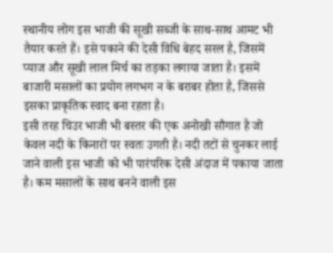स्थानीय लोग इस भाजी की सूखी सब्जी के साथ-साथ आमट भी तैयार करते हैं। इसे पकाने की देसी विधि बेहद सरल है, जिसमें प्याज और सूखी लाल मिर्च का तड़का लगाया जाता है। इसमें बाजारी मसालों का प्रयोग लगभग न के बराबर होता है, जिससे इसका प्राकृतिक स्वाद बना रहता है।
इसी तरह चिउर भाजी भी बस्तर की एक अनोखी सौगात है जो केवल नदी के किनारों पर स्वतः उगती है। नदी तटों से चुनकर लाई जाने वाली इस भाजी को भी पारंपरिक देसी अंदाज में पकाया जाता है। कम मसालों के साथ बनने वाली इस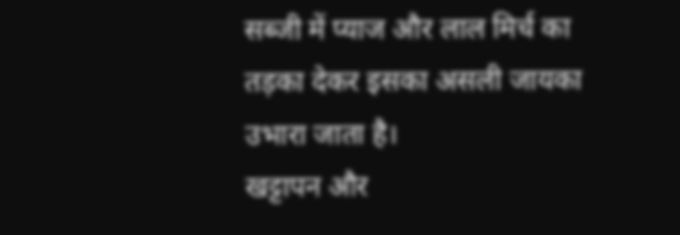सब्जी में प्याज और लाल मिर्च का तड़का देकर इसका असली जायका उभारा जाता है।
खट्टापन और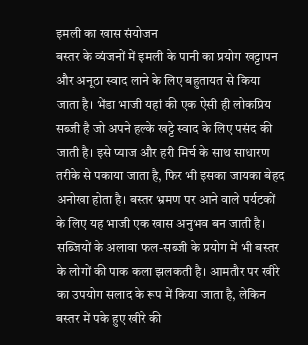इमली का खास संयोजन
बस्तर के व्यंजनों में इमली के पानी का प्रयोग खट्टापन और अनूठा स्वाद लाने के लिए बहुतायत से किया जाता है। भेंडा भाजी यहां की एक ऐसी ही लोकप्रिय सब्जी है जो अपने हल्के खट्टे स्वाद के लिए पसंद की जाती है। इसे प्याज और हरी मिर्च के साथ साधारण तरीके से पकाया जाता है, फिर भी इसका जायका बेहद अनोखा होता है। बस्तर भ्रमण पर आने वाले पर्यटकों के लिए यह भाजी एक खास अनुभव बन जाती है।
सब्जियों के अलावा फल-सब्जी के प्रयोग में भी बस्तर के लोगों की पाक कला झलकती है। आमतौर पर खीरे का उपयोग सलाद के रूप में किया जाता है, लेकिन बस्तर में पके हुए खीरे की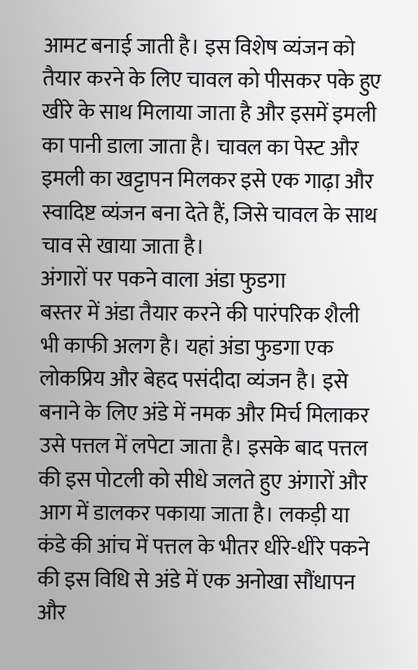आमट बनाई जाती है। इस विशेष व्यंजन को तैयार करने के लिए चावल को पीसकर पके हुए खीरे के साथ मिलाया जाता है और इसमें इमली का पानी डाला जाता है। चावल का पेस्ट और इमली का खट्टापन मिलकर इसे एक गाढ़ा और स्वादिष्ट व्यंजन बना देते हैं, जिसे चावल के साथ चाव से खाया जाता है।
अंगारों पर पकने वाला अंडा फुडगा
बस्तर में अंडा तैयार करने की पारंपरिक शैली भी काफी अलग है। यहां अंडा फुडगा एक लोकप्रिय और बेहद पसंदीदा व्यंजन है। इसे बनाने के लिए अंडे में नमक और मिर्च मिलाकर उसे पत्तल में लपेटा जाता है। इसके बाद पत्तल की इस पोटली को सीधे जलते हुए अंगारों और आग में डालकर पकाया जाता है। लकड़ी या कंडे की आंच में पत्तल के भीतर धीरे-धीरे पकने की इस विधि से अंडे में एक अनोखा सौंधापन और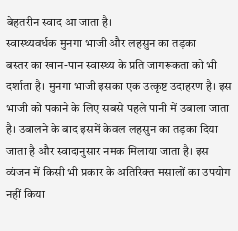बेहतरीन स्वाद आ जाता है।
स्वास्थ्यवर्धक मुनगा भाजी और लहसुन का तड़का
बस्तर का खान-पान स्वास्थ्य के प्रति जागरूकता को भी दर्शाता है। मुनगा भाजी इसका एक उत्कृष्ट उदाहरण है। इस भाजी को पकाने के लिए सबसे पहले पानी में उबाला जाता है। उबालने के बाद इसमें केवल लहसुन का तड़का दिया जाता है और स्वादानुसार नमक मिलाया जाता है। इस व्यंजन में किसी भी प्रकार के अतिरिक्त मसालों का उपयोग नहीं किया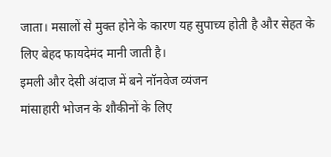जाता। मसालों से मुक्त होने के कारण यह सुपाच्य होती है और सेहत के लिए बेहद फायदेमंद मानी जाती है।
इमली और देसी अंदाज में बने नॉनवेज व्यंजन
मांसाहारी भोजन के शौकीनों के लिए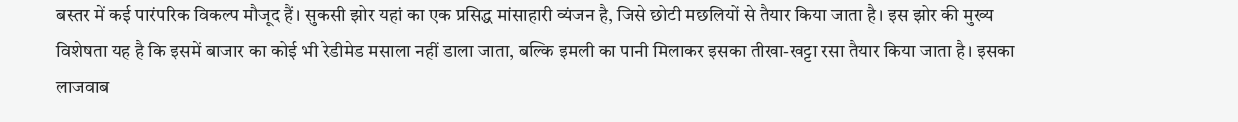बस्तर में कई पारंपरिक विकल्प मौजूद हैं। सुकसी झोर यहां का एक प्रसिद्ध मांसाहारी व्यंजन है, जिसे छोटी मछलियों से तैयार किया जाता है। इस झोर की मुख्य विशेषता यह है कि इसमें बाजार का कोई भी रेडीमेड मसाला नहीं डाला जाता, बल्कि इमली का पानी मिलाकर इसका तीखा-खट्टा रसा तैयार किया जाता है। इसका लाजवाब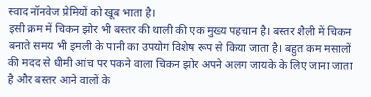स्वाद नॉनवेज प्रेमियों को खूब भाता है।
इसी क्रम में चिकन झोर भी बस्तर की थाली की एक मुख्य पहचान है। बस्तर शैली में चिकन बनाते समय भी इमली के पानी का उपयोग विशेष रूप से किया जाता है। बहुत कम मसालों की मदद से धीमी आंच पर पकने वाला चिकन झोर अपने अलग जायके के लिए जाना जाता है और बस्तर आने वालों के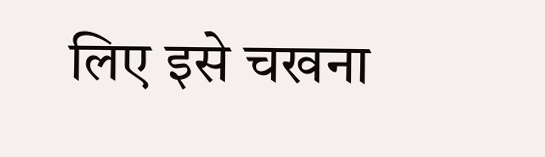लिए इसे चखना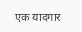एक यादगार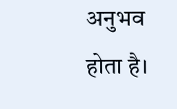अनुभव होता है।